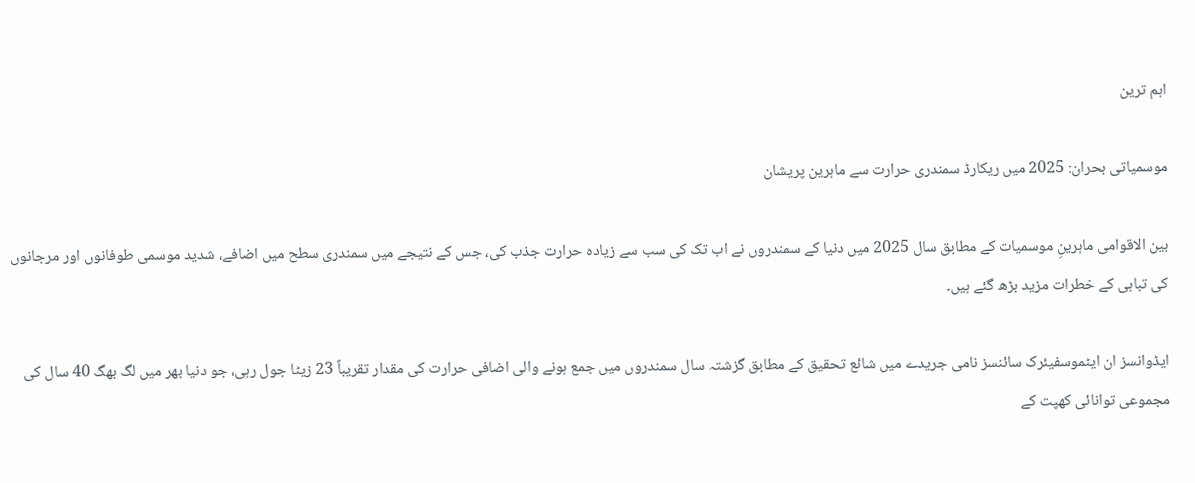اہم ترین

موسمیاتی بحران: 2025 میں ریکارڈ سمندری حرارت سے ماہرین پریشان

بین الاقوامی ماہرینِ موسمیات کے مطابق سال 2025 میں دنیا کے سمندروں نے اب تک کی سب سے زیادہ حرارت جذب کی، جس کے نتیجے میں سمندری سطح میں اضافے، شدید موسمی طوفانوں اور مرجانوں کی تباہی کے خطرات مزید بڑھ گئے ہیں۔

ایڈوانسز ان ایٹموسفیئرک سائنسز نامی جریدے میں شائع تحقیق کے مطابق گزشتہ سال سمندروں میں جمع ہونے والی اضافی حرارت کی مقدار تقریباً 23 زیٹا جول رہی، جو دنیا بھر میں لگ بھگ 40 سال کی مجموعی توانائی کھپت کے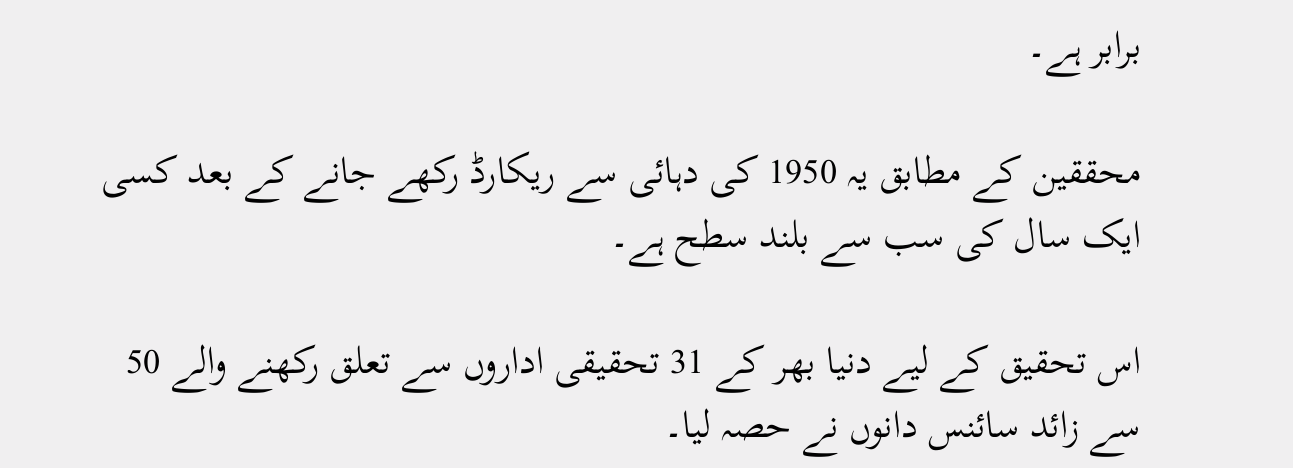برابر ہے۔

محققین کے مطابق یہ 1950 کی دہائی سے ریکارڈ رکھے جانے کے بعد کسی ایک سال کی سب سے بلند سطح ہے۔

اس تحقیق کے لیے دنیا بھر کے 31 تحقیقی اداروں سے تعلق رکھنے والے 50 سے زائد سائنس دانوں نے حصہ لیا۔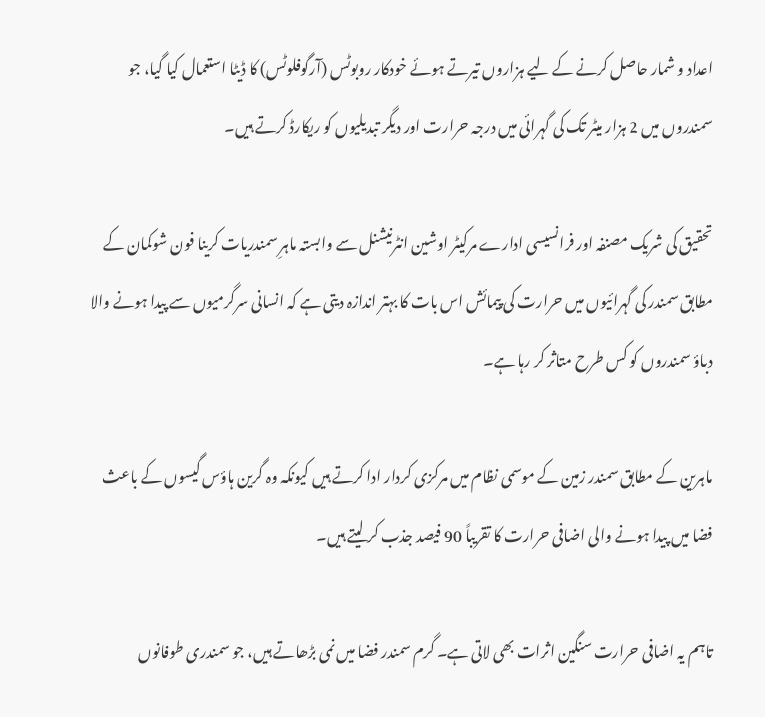اعداد و شمار حاصل کرنے کے لیے ہزاروں تیرتے ہوئے خودکار روبوٹس (آرگوفلوٹس) کا ڈیٹا استعمال کیا گیا، جو سمندروں میں 2 ہزار میٹر تک کی گہرائی میں درجہ حرارت اور دیگر تبدیلیوں کو ریکارڈ کرتے ہیں۔

تحقیق کی شریک مصنفہ اور فرانسیسی ادارے مرکیٹر اوشین انٹرنیشنل سے وابستہ ماہرِ سمندریات کرینا فون شوکمان کے مطابق سمندر کی گہرائیوں میں حرارت کی پیمائش اس بات کا بہتر اندازہ دیتی ہے کہ انسانی سرگرمیوں سے پیدا ہونے والا دباؤ سمندروں کو کس طرح متاثر کر رہا ہے۔

ماہرین کے مطابق سمندر زمین کے موسمی نظام میں مرکزی کردار ادا کرتے ہیں کیونکہ وہ گرین ہاؤس گیسوں کے باعث فضا میں پیدا ہونے والی اضافی حرارت کا تقریباً 90 فیصد جذب کر لیتے ہیں۔

تاہم یہ اضافی حرارت سنگین اثرات بھی لاتی ہے۔ گرم سمندر فضا میں نمی بڑھاتے ہیں، جو سمندری طوفانوں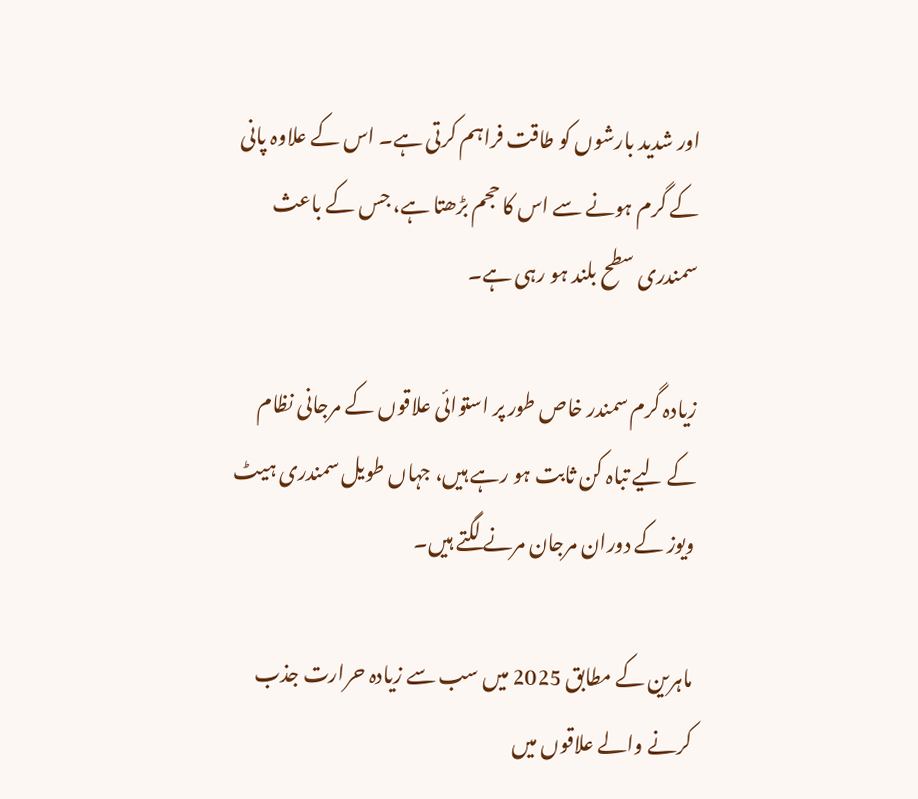اور شدید بارشوں کو طاقت فراہم کرتی ہے۔ اس کے علاوہ پانی کے گرم ہونے سے اس کا حجم بڑھتا ہے، جس کے باعث سمندری سطح بلند ہو رہی ہے۔

زیادہ گرم سمندر خاص طور پر استوائی علاقوں کے مرجانی نظام کے لیے تباہ کن ثابت ہو رہے ہیں، جہاں طویل سمندری ہیٹ ویوز کے دوران مرجان مرنے لگتے ہیں۔

ماہرین کے مطابق 2025 میں سب سے زیادہ حرارت جذب کرنے والے علاقوں میں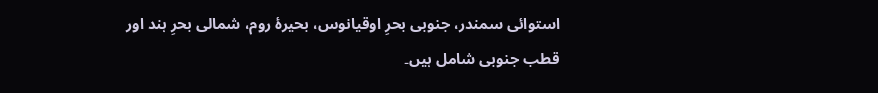استوائی سمندر، جنوبی بحرِ اوقیانوس، بحیرۂ روم، شمالی بحرِ ہند اور قطب جنوبی شامل ہیں۔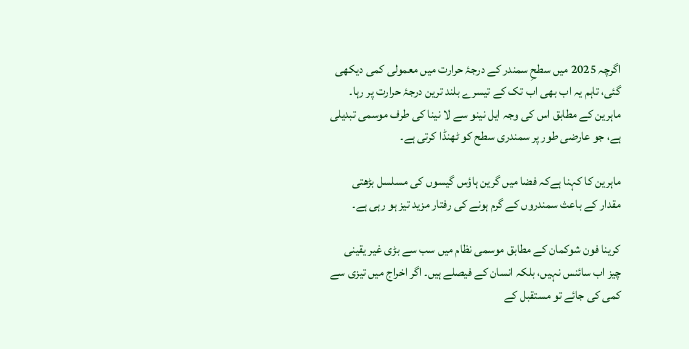اگرچہ 2025 میں سطحِ سمندر کے درجۂ حرارت میں معمولی کمی دیکھی گئی، تاہم یہ اب بھی اب تک کے تیسرے بلند ترین درجۂ حرارت پر رہا۔ ماہرین کے مطابق اس کی وجہ ایل نینو سے لا نینا کی طرف موسمی تبدیلی ہے، جو عارضی طور پر سمندری سطح کو ٹھنڈا کرتی ہے۔

ماہرین کا کہنا ہےکہ فضا میں گرین ہاؤس گیسوں کی مسلسل بڑھتی مقدار کے باعث سمندروں کے گرم ہونے کی رفتار مزید تیز ہو رہی ہے۔

کرینا فون شوکمان کے مطابق موسمی نظام میں سب سے بڑی غیر یقینی چیز اب سائنس نہیں، بلکہ انسان کے فیصلے ہیں۔ اگر اخراج میں تیزی سے کمی کی جائے تو مستقبل کے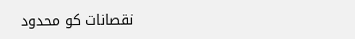نقصانات کو محدود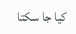کیا جا سکتا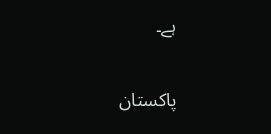ہے۔

پاکستان